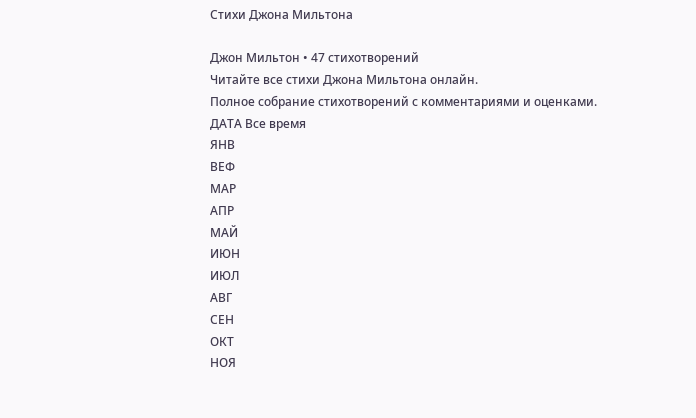Стихи Джона Мильтона

Джон Мильтон • 47 стихотворений
Читайте все стихи Джона Мильтона онлайн.
Полное собрание стихотворений с комментариями и оценками.
ДАТА Все время
ЯНВ
ВЕФ
МАР
АПР
МАЙ
ИЮН
ИЮЛ
АВГ
СЕН
ОКТ
НОЯ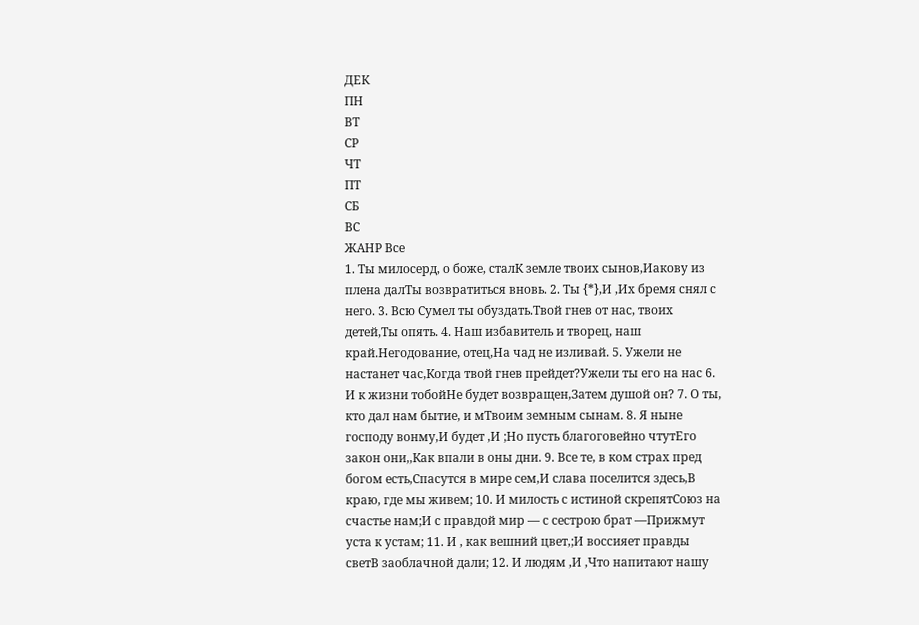ДЕК
ПН
ВТ
СР
ЧТ
ПТ
СБ
ВС
ЖАНР Все
1. Ты милосерд, о боже, сталК земле твоих сынов,Иакову из плена далТы возвратиться вновь. 2. Ты {*},И ,Их бремя снял с него. 3. Всю Сумел ты обуздать.Твой гнев от нас, твоих детей,Ты опять. 4. Наш избавитель и творец, наш край.Негодование, отец,На чад не изливай. 5. Ужели не настанет час,Когда твой гнев прейдет?Ужели ты его на нас 6. И к жизни тобойНе будет возвращен,Затем душой он? 7. О ты, кто дал нам бытие, и мТвоим земным сынам. 8. Я ныне господу вонму,И будет ,И ;Но пусть благоговейно чтутЕго закон они,,Как впали в оны дни. 9. Все те, в ком страх пред богом есть,Спасутся в мире сем,И слава поселится здесь,В краю, где мы живем; 10. И милость с истиной скрепятСоюз на счастье нам;И с правдой мир — с сестрою брат —Прижмут уста к устам; 11. И , как вешний цвет,;И воссияет правды светВ заоблачной дали; 12. И людям ,И ,Что напитают нашу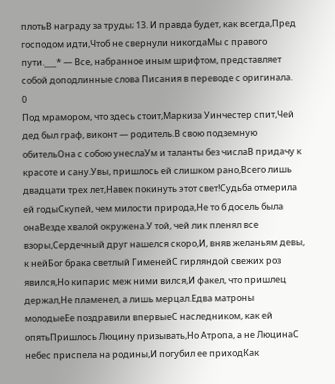плотьВ награду за труды; 13. И правда будет, как всегда,Пред господом идти,Чтоб не свернули никогдаМы с правого пути.___* — Все, набранное иным шрифтом, представляет собой доподлинные слова Писания в переводе с оригинала.
0
Под мрамором, что здесь стоит,Маркиза Уинчестер спит,Чей дед был граф, виконт — родитель.В свою подземную обительОна с собою унеслаУм и таланты без числаВ придачу к красоте и сану.Увы, пришлось ей слишком рано,Всего лишь двадцати трех лет,Навек покинуть этот свет!Судьба отмерила ей годыСкупей, чем милости природа,Не то б досель была онаВезде хвалой окружена.У той, чей лик пленял все взоры,Сердечный друг нашелся скоро,И, вняв желаньям девы, к нейБог брака светлый ГименейС гирляндой свежих роз явился,Но кипарис меж ними вился,И факел, что пришлец держал,Не пламенел, а лишь мерцал.Едва матроны молодыеЕе поздравили впервыеС наследником, как ей опятьПришлось Люцину призывать,Но Атропа, а не ЛюцинаС небес приспела на родины,И погубил ее приходКак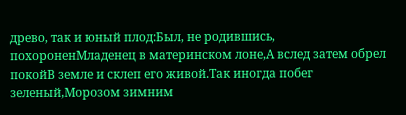древо, так и юный плод:Был, не родившись, похороненМладенец в материнском лоне,А вслед затем обрел покойВ земле и склеп его живой.Так иногда побег зеленый,Морозом зимним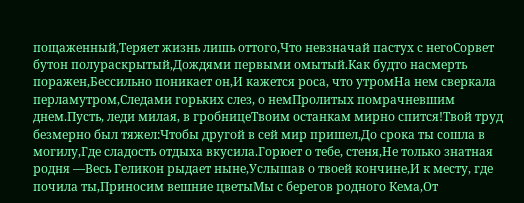пощаженный,Теряет жизнь лишь оттого,Что невзначай пастух с негоСорвет бутон полураскрытый,Дождями первыми омытый.Как будто насмерть поражен,Бессильно поникает он,И кажется роса, что утромНа нем сверкала перламутром,Следами горьких слез, о немПролитых помрачневшим днем.Пусть, леди милая, в гробницеТвоим останкам мирно спится!Твой труд безмерно был тяжел:Чтобы другой в сей мир пришел,До срока ты сошла в могилу,Где сладость отдыха вкусила.Горюет о тебе, стеня,Не только знатная родня —Весь Геликон рыдает ныне,Услышав о твоей кончине,И к месту, где почила ты,Приносим вешние цветыМы с берегов родного Кема,От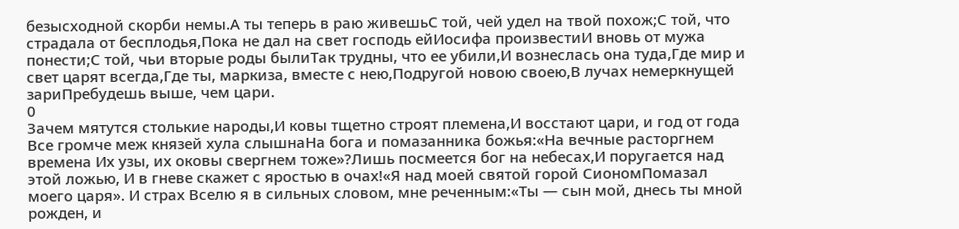безысходной скорби немы.А ты теперь в раю живешьС той, чей удел на твой похож;С той, что страдала от бесплодья,Пока не дал на свет господь ейИосифа произвестиИ вновь от мужа понести;С той, чьи вторые роды былиТак трудны, что ее убили,И вознеслась она туда,Где мир и свет царят всегда,Где ты, маркиза, вместе с нею,Подругой новою своею,В лучах немеркнущей зариПребудешь выше, чем цари.
0
Зачем мятутся столькие народы,И ковы тщетно строят племена,И восстают цари, и год от года Все громче меж князей хула слышнаНа бога и помазанника божья:«На вечные расторгнем времена Их узы, их оковы свергнем тоже»?Лишь посмеется бог на небесах,И поругается над этой ложью, И в гневе скажет с яростью в очах!«Я над моей святой горой СиономПомазал моего царя». И страх Вселю я в сильных словом, мне реченным:«Ты — сын мой, днесь ты мной рожден, и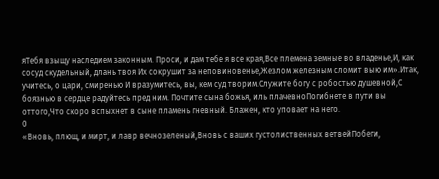яТебя взыщу наследием законным. Проси, и дам тебе я все края,Все племена земные во владенье,И, как сосуд скудельный, длань твоя Их сокрушит за неповиновенье,Жезлом железным сломит выю им».Итак, учитесь, о цари, смиренью И вразумитесь, вы, кем суд творим.Служите богу с робостью душевной,С боязнью в сердце радуйтесь пред ним. Почтите сына божья, иль плачевноПогибнете в пути вы оттого,Что скоро вспыхнет в сыне пламень гневный. Блажен, кто уповает на него.
0
«Вновь, плющ, и мирт, и лавр вечнозеленый,Вновь с ваших густолиственных ветвейПобеги,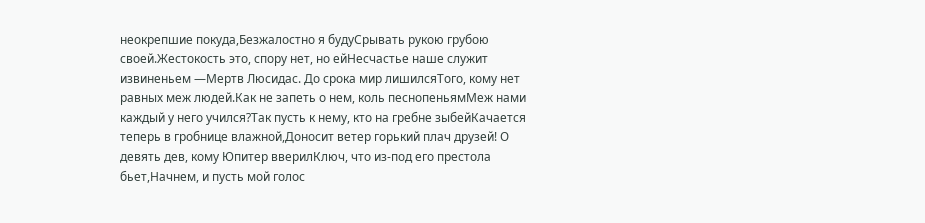неокрепшие покуда,Безжалостно я будуСрывать рукою грубою своей.Жестокость это, спору нет, но ейНесчастье наше служит извиненьем —Мертв Люсидас. До срока мир лишилсяТого, кому нет равных меж людей.Как не запеть о нем, коль песнопеньямМеж нами каждый у него учился?Так пусть к нему, кто на гребне зыбейКачается теперь в гробнице влажной,Доносит ветер горький плач друзей! О девять дев, кому Юпитер вверилКлюч, что из-под его престола бьет,Начнем, и пусть мой голос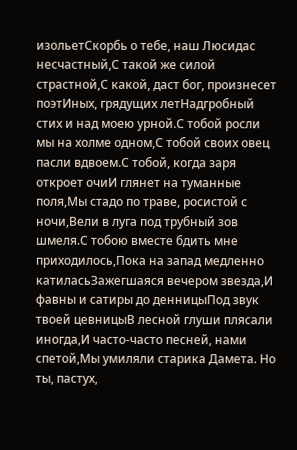изольетСкорбь о тебе, наш Люсидас несчастный,С такой же силой страстной,С какой, даст бог, произнесет поэтИных, грядущих летНадгробный стих и над моею урной.С тобой росли мы на холме одном,С тобой своих овец пасли вдвоем.С тобой, когда заря откроет очиИ глянет на туманные поля,Мы стадо по траве, росистой с ночи,Вели в луга под трубный зов шмеля.С тобою вместе бдить мне приходилось,Пока на запад медленно катиласьЗажегшаяся вечером звезда,И фавны и сатиры до денницыПод звук твоей цевницыВ лесной глуши плясали иногда,И часто-часто песней, нами спетой,Мы умиляли старика Дамета. Но ты, пастух,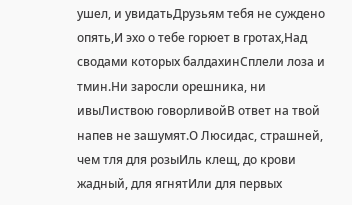ушел, и увидатьДрузьям тебя не суждено опять,И эхо о тебе горюет в гротах,Над сводами которых балдахинСплели лоза и тмин.Ни заросли орешника, ни ивыЛиствою говорливойВ ответ на твой напев не зашумят.О Люсидас, страшней, чем тля для розыИль клещ, до крови жадный, для ягнятИли для первых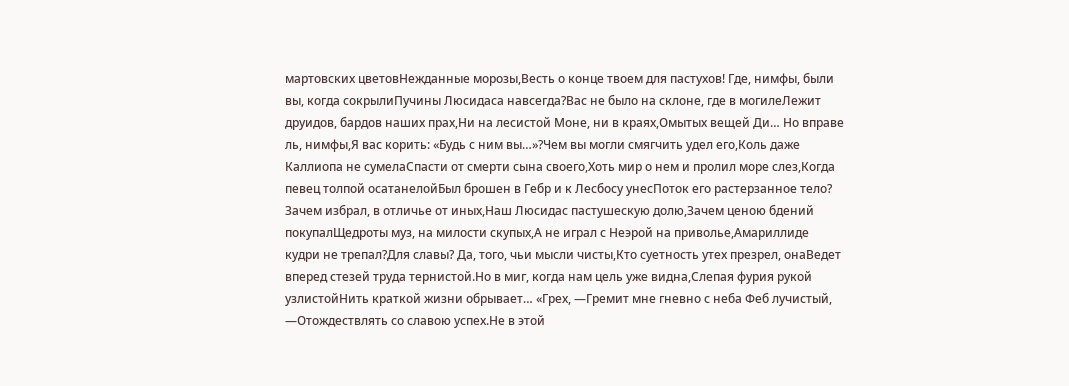мартовских цветовНежданные морозы,Весть о конце твоем для пастухов! Где, нимфы, были вы, когда сокрылиПучины Люсидаса навсегда?Вас не было на склоне, где в могилеЛежит друидов, бардов наших прах,Ни на лесистой Моне, ни в краях,Омытых вещей Ди… Но вправе ль, нимфы,Я вас корить: «Будь с ним вы…»?Чем вы могли смягчить удел его,Коль даже Каллиопа не сумелаСпасти от смерти сына своего,Хоть мир о нем и пролил море слез,Когда певец толпой осатанелойБыл брошен в Гебр и к Лесбосу унесПоток его растерзанное тело? Зачем избрал, в отличье от иных,Наш Люсидас пастушескую долю,Зачем ценою бдений покупалЩедроты муз, на милости скупых,А не играл с Неэрой на приволье,Амариллиде кудри не трепал?Для славы? Да, того, чьи мысли чисты,Кто суетность утех презрел, онаВедет вперед стезей труда тернистой.Но в миг, когда нам цель уже видна,Слепая фурия рукой узлистойНить краткой жизни обрывает… «Грех, —Гремит мне гневно с неба Феб лучистый, —Отождествлять со славою успех.Не в этой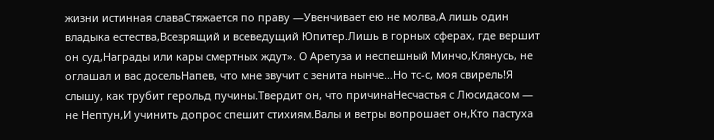жизни истинная славаСтяжается по праву —Увенчивает ею не молва,А лишь один владыка естества,Всезрящий и всеведущий Юпитер.Лишь в горных сферах, где вершит он суд,Награды или кары смертных ждут». О Аретуза и неспешный Минчо,Клянусь, не оглашал и вас досельНапев, что мне звучит с зенита нынче…Но тс-с, моя свирель!Я слышу, как трубит герольд пучины.Твердит он, что причинаНесчастья с Люсидасом — не Нептун,И учинить допрос спешит стихиям.Валы и ветры вопрошает он,Кто пастуха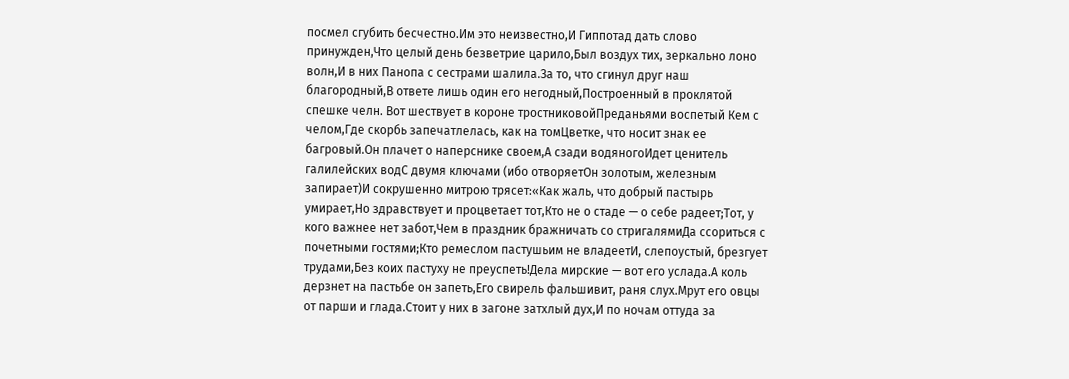посмел сгубить бесчестно.Им это неизвестно,И Гиппотад дать слово принужден,Что целый день безветрие царило,Был воздух тих, зеркально лоно волн,И в них Панопа с сестрами шалила.За то, что сгинул друг наш благородный,В ответе лишь один его негодный,Построенный в проклятой спешке челн. Вот шествует в короне тростниковойПреданьями воспетый Кем с челом,Где скорбь запечатлелась, как на томЦветке, что носит знак ее багровый.Он плачет о наперснике своем,А сзади водяногоИдет ценитель галилейских водС двумя ключами (ибо отворяетОн золотым, железным запирает)И сокрушенно митрою трясет:«Как жаль, что добрый пастырь умирает,Но здравствует и процветает тот,Кто не о стаде — о себе радеет;Тот, у кого важнее нет забот,Чем в праздник бражничать со стригалямиДа ссориться с почетными гостями;Кто ремеслом пастушьим не владеетИ, слепоустый, брезгует трудами,Без коих пастуху не преуспеть!Дела мирские — вот его услада.А коль дерзнет на пастьбе он запеть,Его свирель фальшивит, раня слух.Мрут его овцы от парши и глада.Стоит у них в загоне затхлый дух,И по ночам оттуда за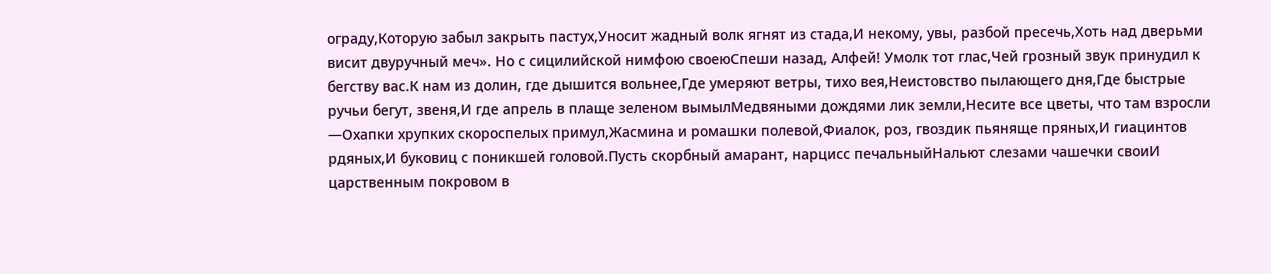ограду,Которую забыл закрыть пастух,Уносит жадный волк ягнят из стада,И некому, увы, разбой пресечь,Хоть над дверьми висит двуручный меч». Но с сицилийской нимфою своеюСпеши назад, Алфей! Умолк тот глас,Чей грозный звук принудил к бегству вас.К нам из долин, где дышится вольнее,Где умеряют ветры, тихо вея,Неистовство пылающего дня,Где быстрые ручьи бегут, звеня,И где апрель в плаще зеленом вымылМедвяными дождями лик земли,Несите все цветы, что там взросли —Охапки хрупких скороспелых примул,Жасмина и ромашки полевой,Фиалок, роз, гвоздик пьяняще пряных,И гиацинтов рдяных,И буковиц с поникшей головой.Пусть скорбный амарант, нарцисс печальныйНальют слезами чашечки своиИ царственным покровом в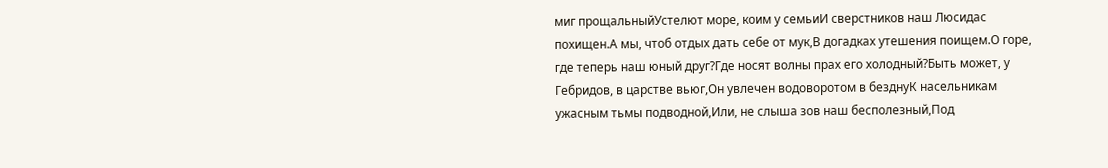миг прощальныйУстелют море, коим у семьиИ сверстников наш Люсидас похищен.А мы, чтоб отдых дать себе от мук,В догадках утешения поищем.О горе, где теперь наш юный друг?Где носят волны прах его холодный?Быть может, у Гебридов, в царстве вьюг,Он увлечен водоворотом в безднуК насельникам ужасным тьмы подводной,Или, не слыша зов наш бесполезный,Под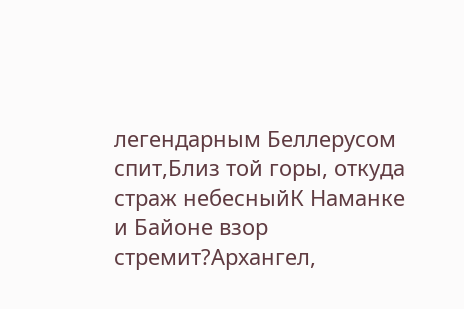легендарным Беллерусом спит,Близ той горы, откуда страж небесныйК Наманке и Байоне взор стремит?Архангел,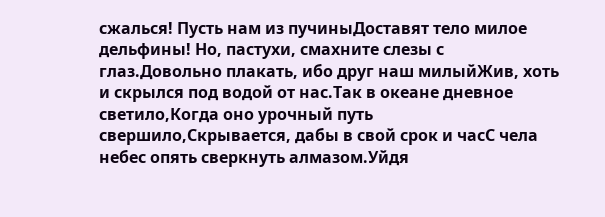сжалься! Пусть нам из пучиныДоставят тело милое дельфины! Но, пастухи, смахните слезы с глаз.Довольно плакать, ибо друг наш милыйЖив, хоть и скрылся под водой от нас.Так в океане дневное светило,Когда оно урочный путь свершило,Скрывается, дабы в свой срок и часС чела небес опять сверкнуть алмазом.Уйдя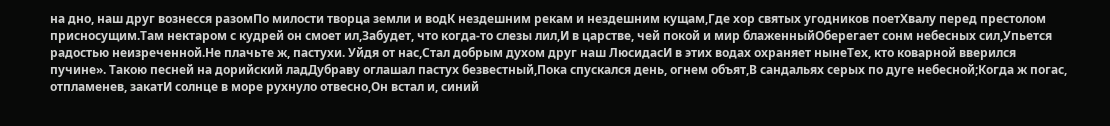на дно, наш друг вознесся разомПо милости творца земли и водК нездешним рекам и нездешним кущам,Где хор святых угодников поетХвалу перед престолом присносущим.Там нектаром с кудрей он смоет ил,Забудет, что когда-то слезы лил,И в царстве, чей покой и мир блаженныйОберегает сонм небесных сил,Упьется радостью неизреченной.Не плачьте ж, пастухи. Уйдя от нас,Стал добрым духом друг наш ЛюсидасИ в этих водах охраняет нынеТех, кто коварной вверился пучине». Такою песней на дорийский ладДубраву оглашал пастух безвестный,Пока спускался день, огнем объят,В сандальях серых по дуге небесной;Когда ж погас, отпламенев, закатИ солнце в море рухнуло отвесно,Он встал и, синий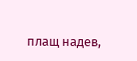плащ надев,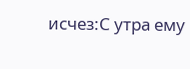исчез:С утра ему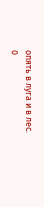опять в луга и в лес.
0